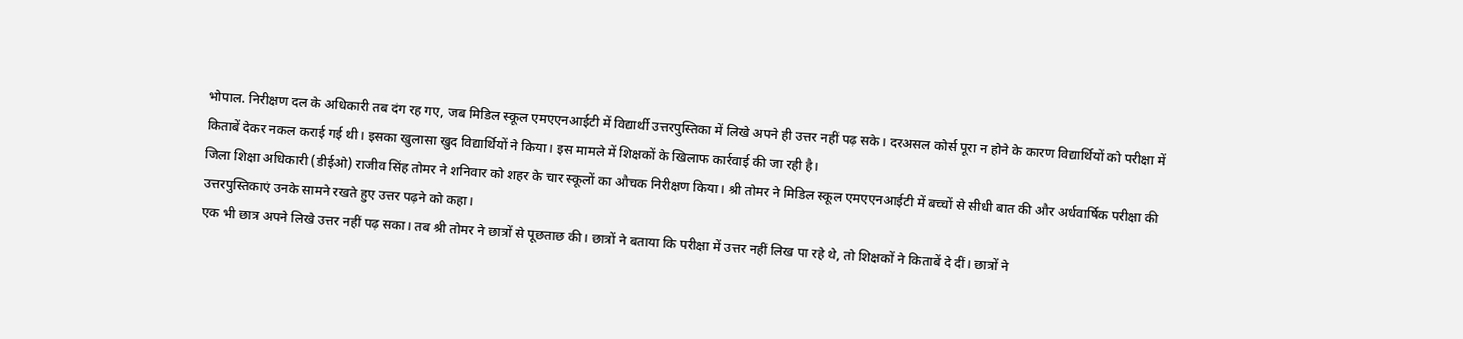भोपाल. निरीक्षण दल के अधिकारी तब दंग रह गए, जब मिडिल स्कूल एमएएनआईटी में विद्यार्थी उत्तरपुस्तिका में लिखे अपने ही उत्तर नहीं पढ़ सके। दरअसल कोर्स पूरा न होने के कारण विद्यार्थियों को परीक्षा में किताबें देकर नकल कराई गई थी। इसका खुलासा खुद विद्यार्थियों ने किया। इस मामले में शिक्षकों के खिलाफ कार्रवाई की जा रही है।
जिला शिक्षा अधिकारी (डीईओ) राजीव सिंह तोमर ने शनिवार को शहर के चार स्कूलों का औचक निरीक्षण किया। श्री तोमर ने मिडिल स्कूल एमएएनआईटी में बच्चों से सीधी बात की और अर्धवार्षिक परीक्षा की उत्तरपुस्तिकाएं उनके सामने रखते हुए उत्तर पढ़ने को कहा।
एक भी छात्र अपने लिखे उत्तर नहीं पढ़ सका। तब श्री तोमर ने छात्रों से पूछताछ की। छात्रों ने बताया कि परीक्षा में उत्तर नहीं लिख पा रहे थे, तो शिक्षकों ने किताबें दे दीं। छात्रों ने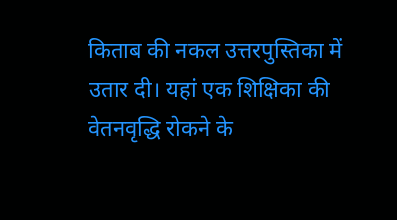किताब की नकल उत्तरपुस्तिका में उतार दी। यहां एक शिक्षिका की वेतनवृद्धि रोकने के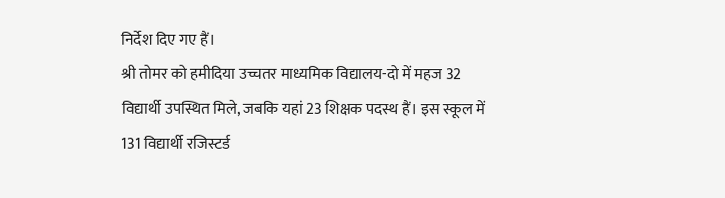निर्देश दिए गए हैं।
श्री तोमर को हमीदिया उच्चतर माध्यमिक विद्यालय-दो में महज 32 विद्यार्थी उपस्थित मिले, जबकि यहां 23 शिक्षक पदस्थ हैं। इस स्कूल में 131 विद्यार्थी रजिस्टर्ड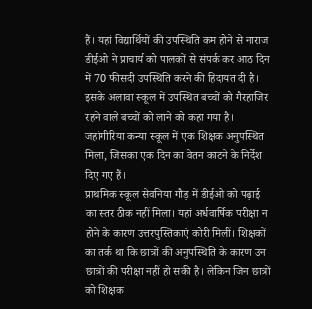हैं। यहां विद्यार्थियों की उपस्थिति कम होने से नाराज डीईओ ने प्राचार्य को पालकों से संपर्क कर आठ दिन में 70 फीसदी उपस्थिति करने की हिदायत दी है।
इसके अलावा स्कूल में उपस्थित बच्चों को गैरहाजिर रहने वाले बच्चों को लाने को कहा गया है। जहांगीरिया कन्या स्कूल में एक शिक्षक अनुपस्थित मिला, जिसका एक दिन का वेतन काटने के निर्देश दिए गए हैं।
प्राथमिक स्कूल सेवनिया गौड़ में डीईओ को पढ़ाई का स्तर ठीक नहीं मिला। यहां अर्धवार्षिक परीक्षा न होने के कारण उत्तरपुस्तिकाएं कोरी मिलीं। शिक्षकों का तर्क था कि छात्रों की अनुपस्थिति के कारण उन छात्रों की परीक्षा नहीं हो सकी है। लेकिन जिन छात्रों को शिक्षक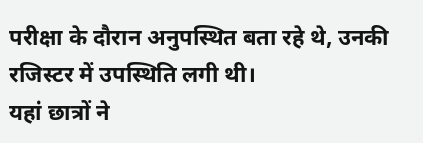परीक्षा के दौरान अनुपस्थित बता रहे थे, उनकी रजिस्टर में उपस्थिति लगी थी।
यहां छात्रों ने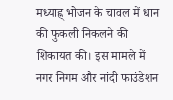मध्याह्न् भोजन के चावल में धान की फुकली निकलने की शिकायत की। इस मामले में नगर निगम और नांदी फाउंडेशन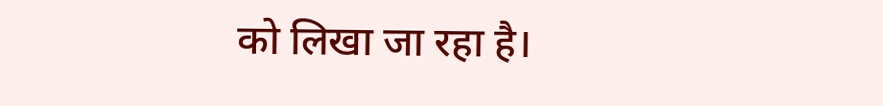को लिखा जा रहा है।